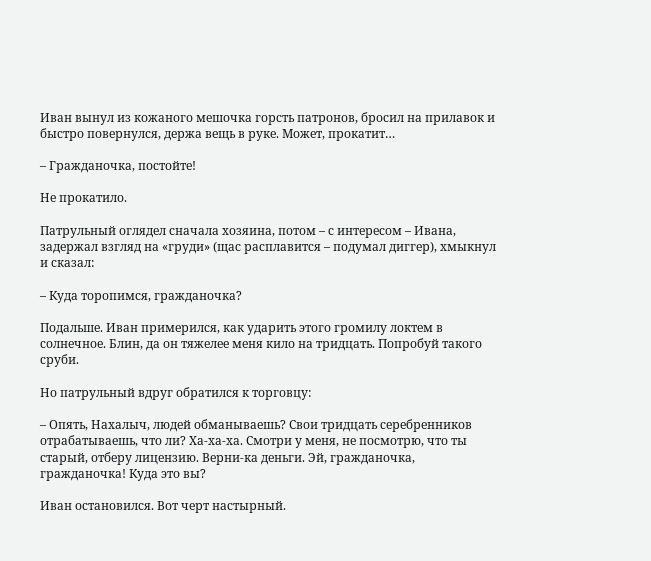Иван вынул из кожаного мешочка горсть патронов, бросил на прилавок и быстро повернулся, держа вещь в руке. Может, прокатит…

– Гражданочка, постойте!

Не прокатило.

Патрульный оглядел сначала хозяина, потом – с интересом – Ивана, задержал взгляд на «груди» (щас расплавится – подумал диггер), хмыкнул и сказал:

– Куда торопимся, гражданочка?

Подальше. Иван примерился, как ударить этого громилу локтем в солнечное. Блин, да он тяжелее меня кило на тридцать. Попробуй такого сруби.

Но патрульный вдруг обратился к торговцу:

– Опять, Нахалыч, людей обманываешь? Свои тридцать серебренников отрабатываешь, что ли? Ха-ха-ха. Смотри у меня, не посмотрю, что ты старый, отберу лицензию. Верни-ка деньги. Эй, гражданочка, гражданочка! Куда это вы?

Иван остановился. Вот черт настырный.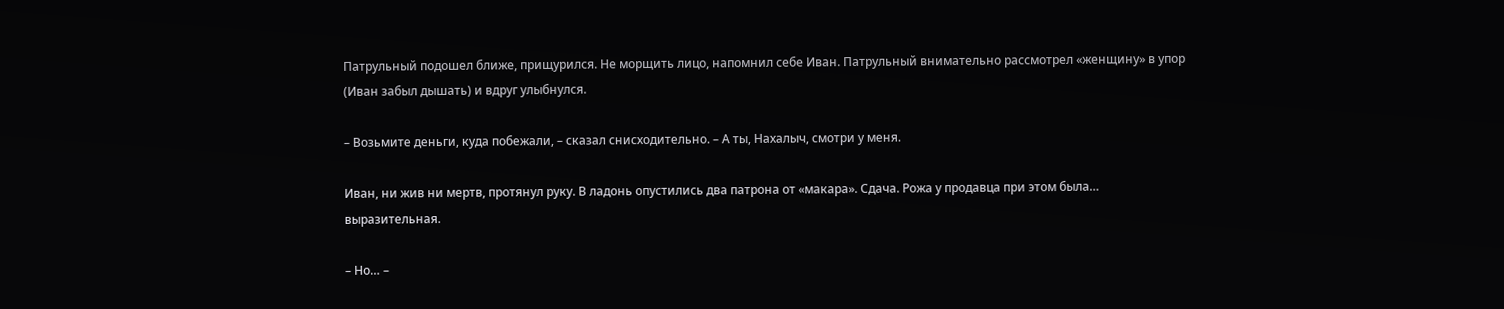Патрульный подошел ближе, прищурился. Не морщить лицо, напомнил себе Иван. Патрульный внимательно рассмотрел «женщину» в упор (Иван забыл дышать) и вдруг улыбнулся.

– Возьмите деньги, куда побежали, – сказал снисходительно. – А ты, Нахалыч, смотри у меня.

Иван, ни жив ни мертв, протянул руку. В ладонь опустились два патрона от «макара». Сдача. Рожа у продавца при этом была… выразительная.

– Но… –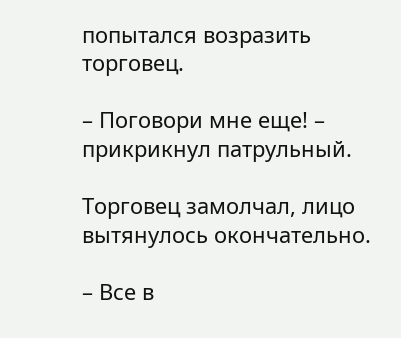попытался возразить торговец.

– Поговори мне еще! – прикрикнул патрульный.

Торговец замолчал, лицо вытянулось окончательно.

– Все в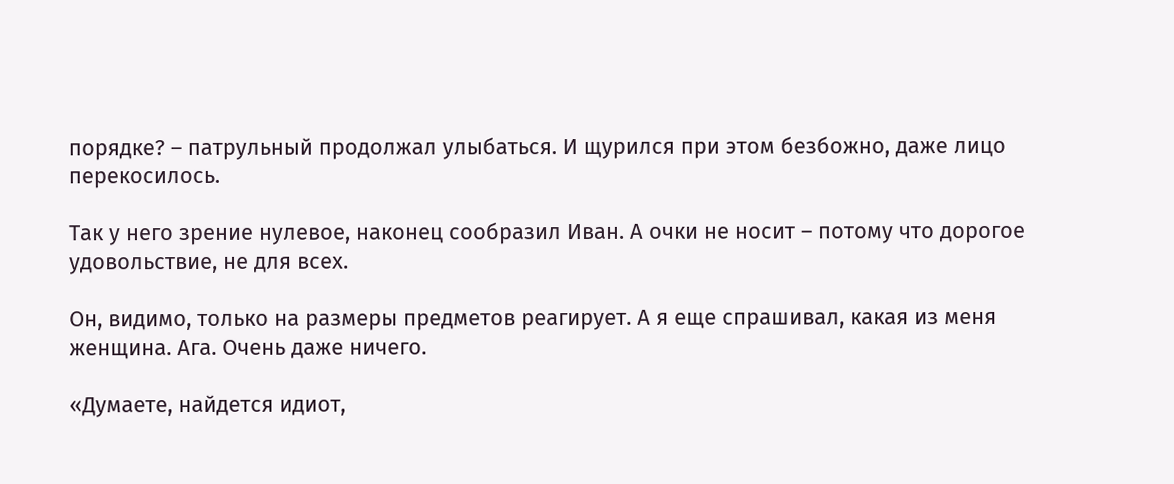порядке? – патрульный продолжал улыбаться. И щурился при этом безбожно, даже лицо перекосилось.

Так у него зрение нулевое, наконец сообразил Иван. А очки не носит – потому что дорогое удовольствие, не для всех.

Он, видимо, только на размеры предметов реагирует. А я еще спрашивал, какая из меня женщина. Ага. Очень даже ничего.

«Думаете, найдется идиот,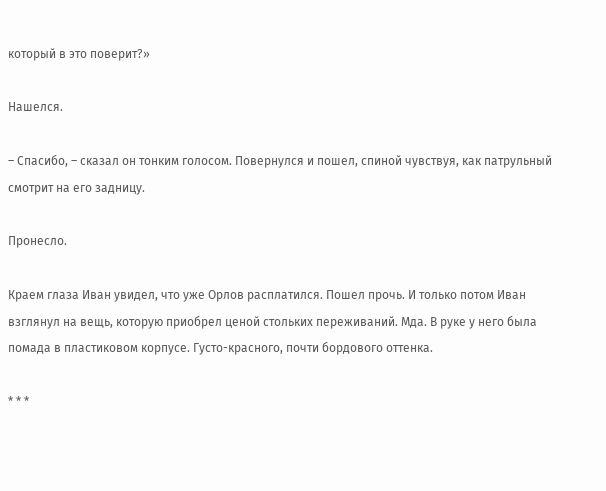который в это поверит?»

Нашелся.

– Спасибо, – сказал он тонким голосом. Повернулся и пошел, спиной чувствуя, как патрульный смотрит на его задницу.

Пронесло.

Краем глаза Иван увидел, что уже Орлов расплатился. Пошел прочь. И только потом Иван взглянул на вещь, которую приобрел ценой стольких переживаний. Мда. В руке у него была помада в пластиковом корпусе. Густо-красного, почти бордового оттенка.

* * *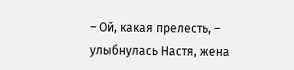– Ой, какая прелесть, – улыбнулась Настя, жена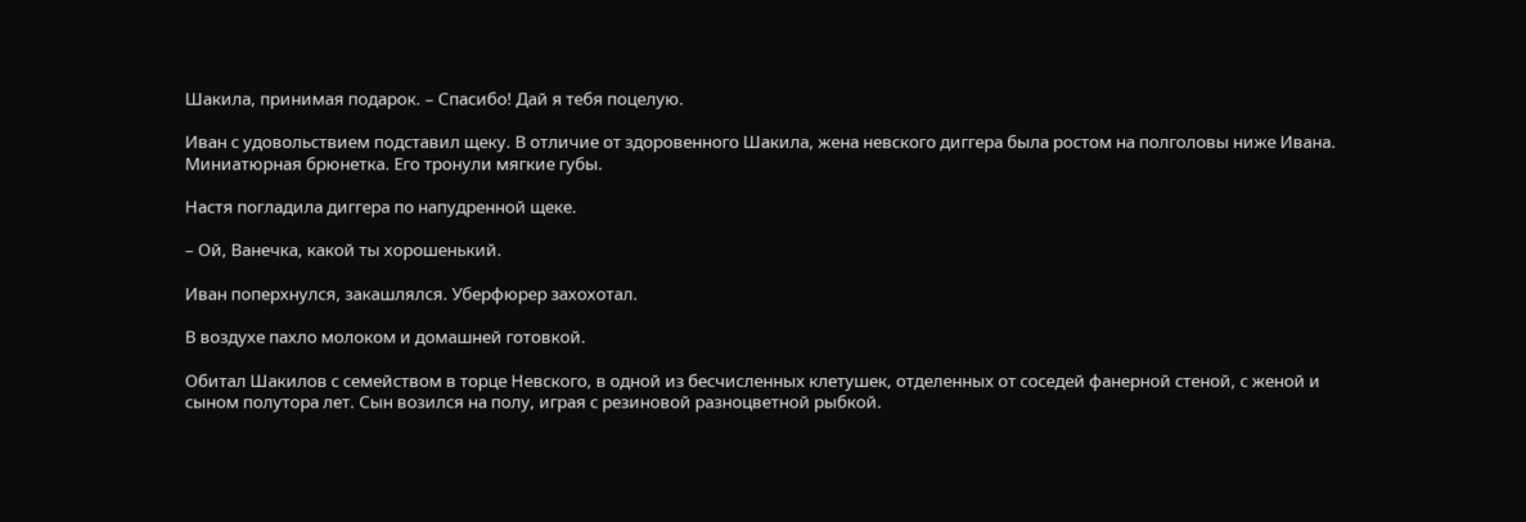Шакила, принимая подарок. – Спасибо! Дай я тебя поцелую.

Иван с удовольствием подставил щеку. В отличие от здоровенного Шакила, жена невского диггера была ростом на полголовы ниже Ивана. Миниатюрная брюнетка. Его тронули мягкие губы.

Настя погладила диггера по напудренной щеке.

– Ой, Ванечка, какой ты хорошенький.

Иван поперхнулся, закашлялся. Уберфюрер захохотал.

В воздухе пахло молоком и домашней готовкой.

Обитал Шакилов с семейством в торце Невского, в одной из бесчисленных клетушек, отделенных от соседей фанерной стеной, с женой и сыном полутора лет. Сын возился на полу, играя с резиновой разноцветной рыбкой.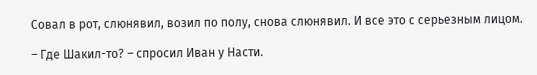Совал в рот, слюнявил, возил по полу, снова слюнявил. И все это с серьезным лицом.

– Где Шакил-то? – спросил Иван у Насти.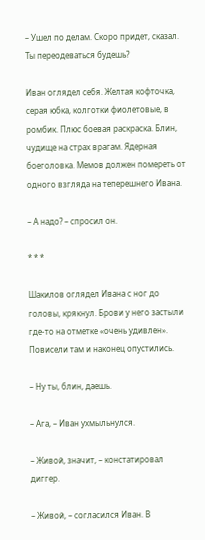– Ушел по делам. Скоро придет, сказал. Ты переодеваться будешь?

Иван оглядел себя. Желтая кофточка, серая юбка, колготки фиолетовые, в ромбик. Плюс боевая раскраска. Блин, чудище на страх врагам. Ядерная боеголовка. Мемов должен помереть от одного взгляда на теперешнего Ивана.

– А надо? – спросил он.

* * *

Шакилов оглядел Ивана с ног до головы, крякнул. Брови у него застыли где-то на отметке «очень удивлен». Повисели там и наконец опустились.

– Ну ты, блин, даешь.

– Ага, – Иван ухмыльнулся.

– Живой, значит, – констатировал диггер.

– Живой, – согласился Иван. В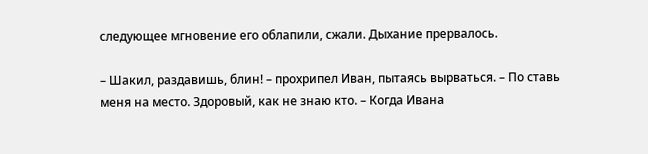следующее мгновение его облапили, сжали. Дыхание прервалось.

– Шакил, раздавишь, блин! – прохрипел Иван, пытаясь вырваться. – По ставь меня на место. Здоровый, как не знаю кто. – Когда Ивана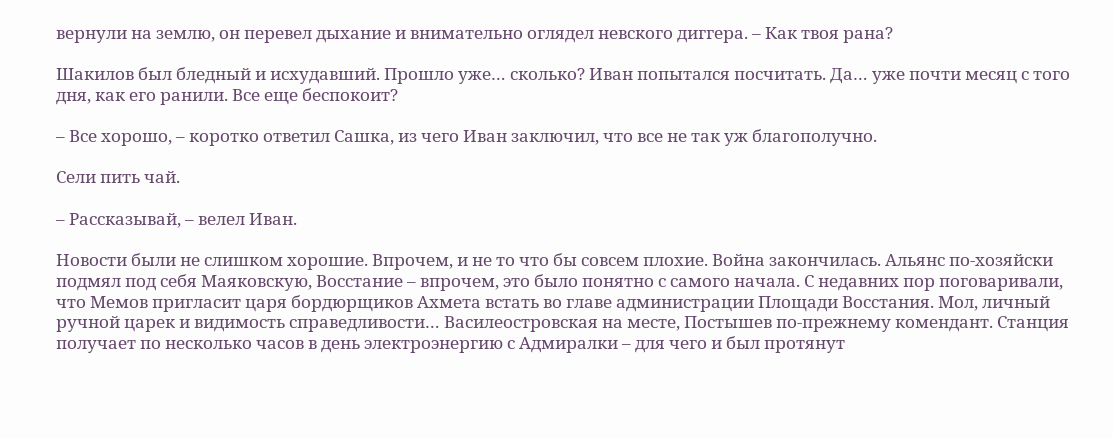вернули на землю, он перевел дыхание и внимательно оглядел невского диггера. – Как твоя рана?

Шакилов был бледный и исхудавший. Прошло уже… сколько? Иван попытался посчитать. Да… уже почти месяц с того дня, как его ранили. Все еще беспокоит?

– Все хорошо, – коротко ответил Сашка, из чего Иван заключил, что все не так уж благополучно.

Сели пить чай.

– Рассказывай, – велел Иван.

Новости были не слишком хорошие. Впрочем, и не то что бы совсем плохие. Война закончилась. Альянс по-хозяйски подмял под себя Маяковскую, Восстание – впрочем, это было понятно с самого начала. С недавних пор поговаривали, что Мемов пригласит царя бордюрщиков Ахмета встать во главе администрации Площади Восстания. Мол, личный ручной царек и видимость справедливости… Василеостровская на месте, Постышев по-прежнему комендант. Станция получает по несколько часов в день электроэнергию с Адмиралки – для чего и был протянут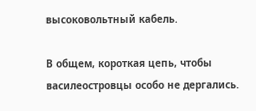высоковольтный кабель.

В общем, короткая цепь, чтобы василеостровцы особо не дергались.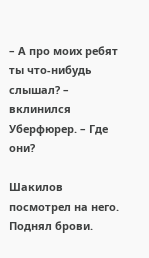– А про моих ребят ты что-нибудь слышал? – вклинился Уберфюрер. – Где они?

Шакилов посмотрел на него. Поднял брови.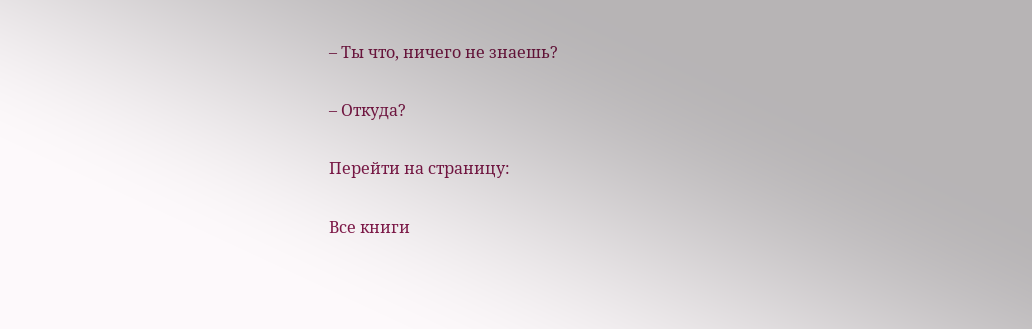– Ты что, ничего не знаешь?

– Откуда?

Перейти на страницу:

Все книги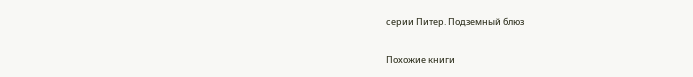серии Питер. Подземный блюз

Похожие книги